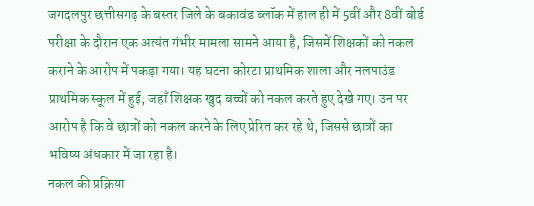जगदलपुर छत्तीसगढ़ के बस्तर जिले के बकावंड ब्लॉक में हाल ही में 5वीं और 8वीं बोर्ड परीक्षा के दौरान एक अत्यंत गंभीर मामला सामने आया है, जिसमें शिक्षकों को नकल कराने के आरोप में पकड़ा गया। यह घटना कोरटा प्राथमिक शाला और नलपाउंड प्राथमिक स्कूल में हुई, जहाँ शिक्षक खुद बच्चों को नकल करते हुए देखे गए। उन पर आरोप है कि वे छात्रों को नकल करने के लिए प्रेरित कर रहे थे, जिससे छात्रों का भविष्य अंधकार में जा रहा है।
नकल की प्रक्रिया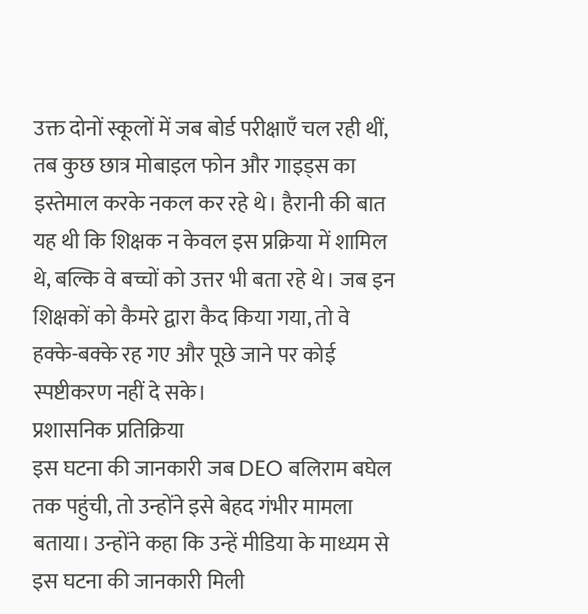उक्त दोनों स्कूलों में जब बोर्ड परीक्षाएँ चल रही थीं, तब कुछ छात्र मोबाइल फोन और गाइड्स का इस्तेमाल करके नकल कर रहे थे। हैरानी की बात यह थी कि शिक्षक न केवल इस प्रक्रिया में शामिल थे, बल्कि वे बच्चों को उत्तर भी बता रहे थे। जब इन शिक्षकों को कैमरे द्वारा कैद किया गया, तो वे हक्के-बक्के रह गए और पूछे जाने पर कोई स्पष्टीकरण नहीं दे सके।
प्रशासनिक प्रतिक्रिया
इस घटना की जानकारी जब DEO बलिराम बघेल तक पहुंची, तो उन्होंने इसे बेहद गंभीर मामला बताया। उन्होंने कहा कि उन्हें मीडिया के माध्यम से इस घटना की जानकारी मिली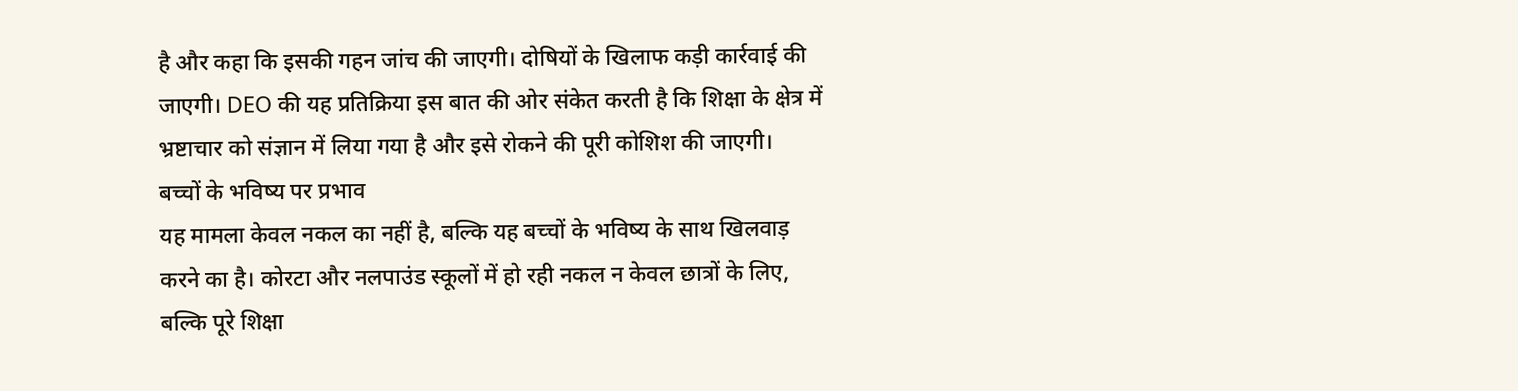है और कहा कि इसकी गहन जांच की जाएगी। दोषियों के खिलाफ कड़ी कार्रवाई की जाएगी। DEO की यह प्रतिक्रिया इस बात की ओर संकेत करती है कि शिक्षा के क्षेत्र में भ्रष्टाचार को संज्ञान में लिया गया है और इसे रोकने की पूरी कोशिश की जाएगी।
बच्चों के भविष्य पर प्रभाव
यह मामला केवल नकल का नहीं है, बल्कि यह बच्चों के भविष्य के साथ खिलवाड़ करने का है। कोरटा और नलपाउंड स्कूलों में हो रही नकल न केवल छात्रों के लिए, बल्कि पूरे शिक्षा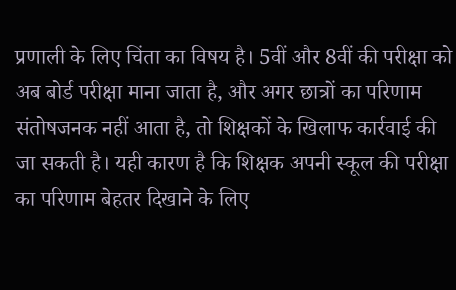प्रणाली के लिए चिंता का विषय है। 5वीं और 8वीं की परीक्षा को अब बोर्ड परीक्षा माना जाता है, और अगर छात्रों का परिणाम संतोषजनक नहीं आता है, तो शिक्षकों के खिलाफ कार्रवाई की जा सकती है। यही कारण है कि शिक्षक अपनी स्कूल की परीक्षा का परिणाम बेहतर दिखाने के लिए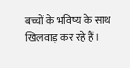बच्चों के भविष्य के साथ खिलवाड़ कर रहे हैं।